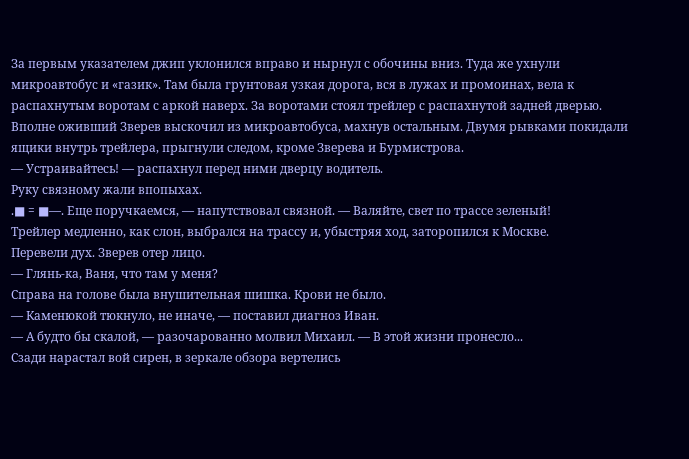За первым указателем джип уклонился вправо и нырнул с обочины вниз. Туда же ухнули микроавтобус и «газик». Там была грунтовая узкая дорога, вся в лужах и промоинах, вела к распахнутым воротам с аркой наверх. За воротами стоял трейлер с распахнутой задней дверью.
Вполне оживший Зверев выскочил из микроавтобуса, махнув остальным. Двумя рывками покидали ящики внутрь трейлера, прыгнули следом, кроме Зверева и Бурмистрова.
— Устраивайтесь! — распахнул перед ними дверцу водитель.
Руку связному жали впопыхах.
.■ = ■—. Еще поручкаемся, — напутствовал связной. — Валяйте, свет по трассе зеленый!
Трейлер медленно, как слон, выбрался на трассу и, убыстряя ход, заторопился к Москве.
Перевели дух. Зверев отер лицо.
— Глянь-ка, Ваня, что там у меня?
Справа на голове была внушительная шишка. Крови не было.
— Каменюкой тюкнуло, не иначе, — поставил диагноз Иван.
— А будто бы скалой, — разочарованно молвил Михаил. — В этой жизни пронесло...
Сзади нарастал вой сирен, в зеркале обзора вертелись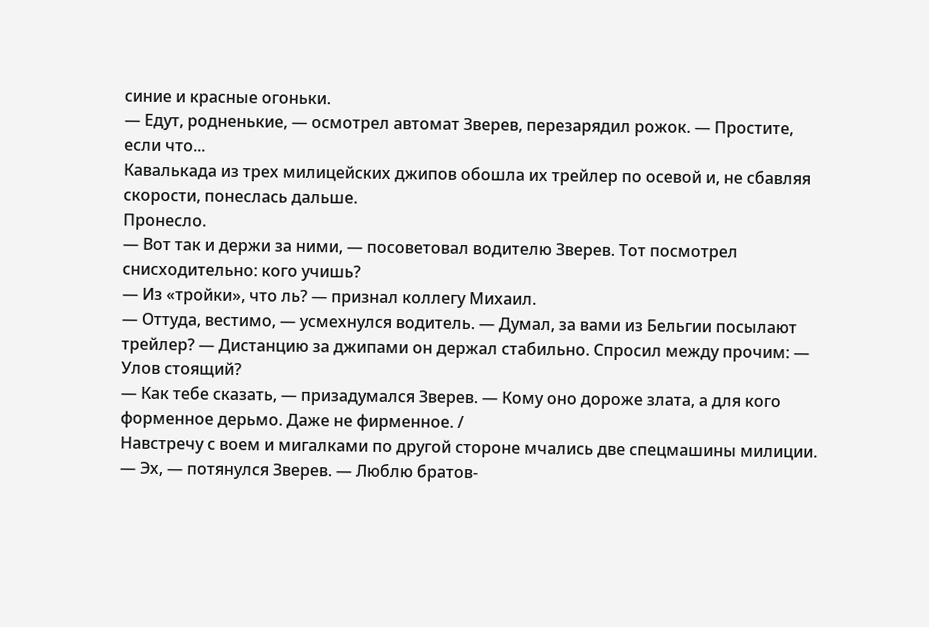синие и красные огоньки.
— Едут, родненькие, — осмотрел автомат Зверев, перезарядил рожок. — Простите, если что...
Кавалькада из трех милицейских джипов обошла их трейлер по осевой и, не сбавляя скорости, понеслась дальше.
Пронесло.
— Вот так и держи за ними, — посоветовал водителю Зверев. Тот посмотрел снисходительно: кого учишь?
— Из «тройки», что ль? — признал коллегу Михаил.
— Оттуда, вестимо, — усмехнулся водитель. — Думал, за вами из Бельгии посылают трейлер? — Дистанцию за джипами он держал стабильно. Спросил между прочим: — Улов стоящий?
— Как тебе сказать, — призадумался Зверев. — Кому оно дороже злата, а для кого форменное дерьмо. Даже не фирменное. /
Навстречу с воем и мигалками по другой стороне мчались две спецмашины милиции.
— Эх, — потянулся Зверев. — Люблю братов-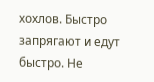хохлов. Быстро запрягают и едут быстро. Не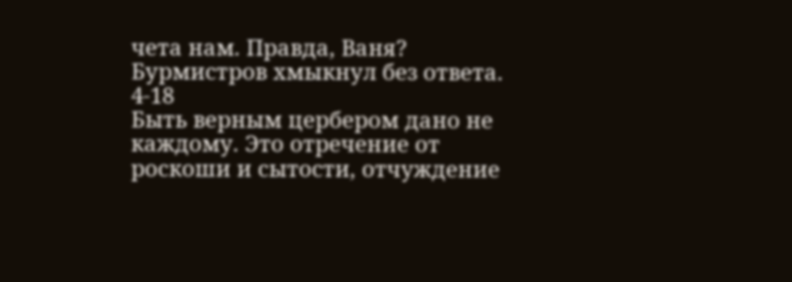чета нам. Правда, Ваня?
Бурмистров хмыкнул без ответа.
4-18
Быть верным цербером дано не каждому. Это отречение от роскоши и сытости, отчуждение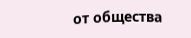от общества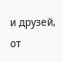и друзей, от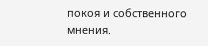покоя и собственного мнения.